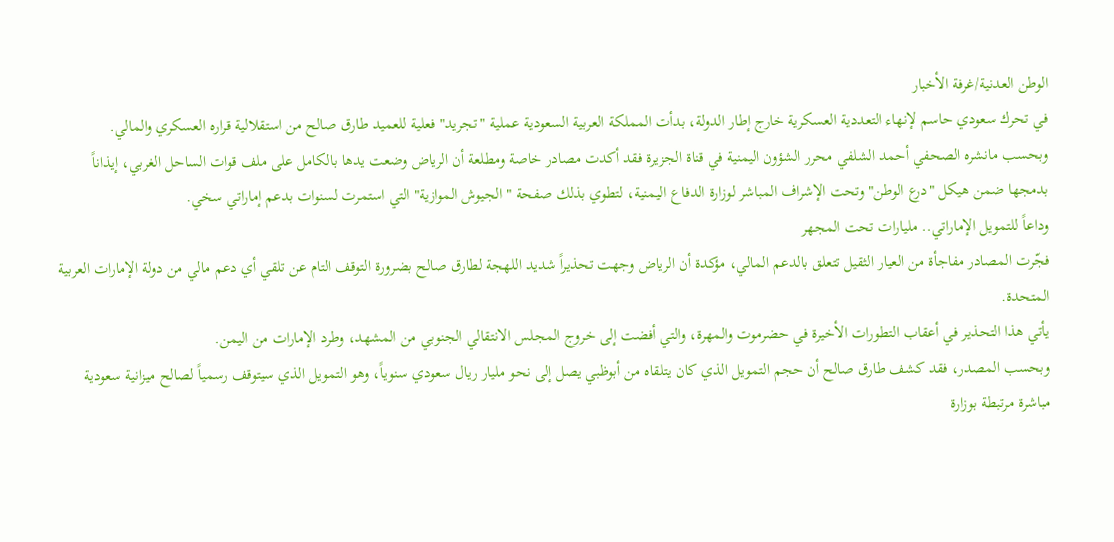الوطن العدنية/غرفة الأخبار
في تحرك سعودي حاسم لإنهاء التعددية العسكرية خارج إطار الدولة، بدأت المملكة العربية السعودية عملية "تجريد" فعلية للعميد طارق صالح من استقلالية قراره العسكري والمالي.
وبحسب مانشره الصحفي أحمد الشلفي محرر الشؤون اليمنية في قناة الجزيرة فقد أكدت مصادر خاصة ومطلعة أن الرياض وضعت يدها بالكامل على ملف قوات الساحل الغربي، إيذاناً بدمجها ضمن هيكل "درع الوطن" وتحت الإشراف المباشر لوزارة الدفاع اليمنية، لتطوي بذلك صفحة "الجيوش الموازية" التي استمرت لسنوات بدعم إماراتي سخي.
وداعاً للتمويل الإماراتي.. مليارات تحت المجهر
فجّرت المصادر مفاجأة من العيار الثقيل تتعلق بالدعم المالي، مؤكدة أن الرياض وجهت تحذيراً شديد اللهجة لطارق صالح بضرورة التوقف التام عن تلقي أي دعم مالي من دولة الإمارات العربية المتحدة.
يأتي هذا التحذير في أعقاب التطورات الأخيرة في حضرموت والمهرة، والتي أفضت إلى خروج المجلس الانتقالي الجنوبي من المشهد، وطرد الإمارات من اليمن.
وبحسب المصدر، فقد كشف طارق صالح أن حجم التمويل الذي كان يتلقاه من أبوظبي يصل إلى نحو مليار ريال سعودي سنوياً، وهو التمويل الذي سيتوقف رسمياً لصالح ميزانية سعودية مباشرة مرتبطة بوزارة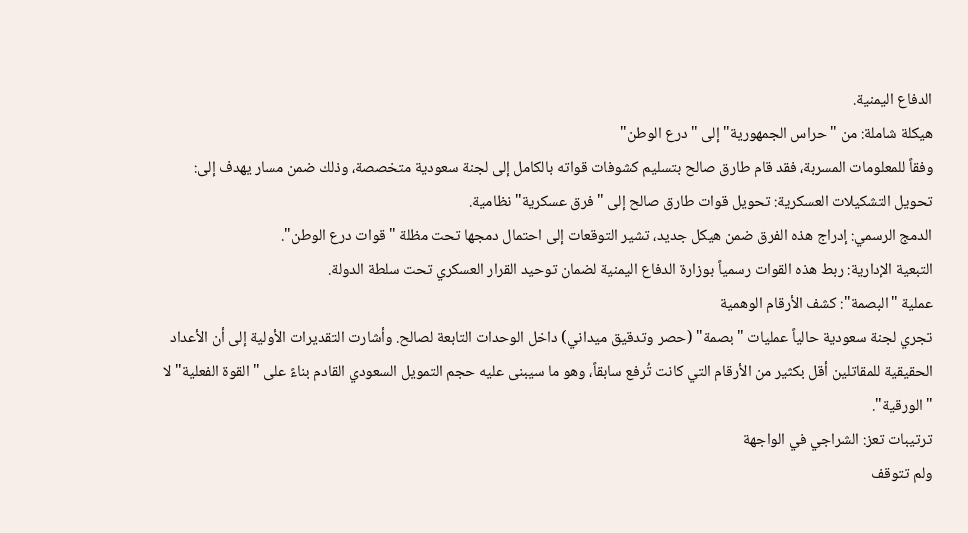الدفاع اليمنية.
هيكلة شاملة: من "حراس الجمهورية" إلى "درع الوطن"
وفقاً للمعلومات المسربة، فقد قام طارق صالح بتسليم كشوفات قواته بالكامل إلى لجنة سعودية متخصصة، وذلك ضمن مسار يهدف إلى:
تحويل التشكيلات العسكرية: تحويل قوات طارق صالح إلى "فرق عسكرية" نظامية.
الدمج الرسمي: إدراج هذه الفرق ضمن هيكل جديد، تشير التوقعات إلى احتمال دمجها تحت مظلة "قوات درع الوطن".
التبعية الإدارية: ربط هذه القوات رسمياً بوزارة الدفاع اليمنية لضمان توحيد القرار العسكري تحت سلطة الدولة.
عملية "البصمة": كشف الأرقام الوهمية
تجري لجنة سعودية حالياً عمليات "بصمة" (حصر وتدقيق ميداني) داخل الوحدات التابعة لصالح. وأشارت التقديرات الأولية إلى أن الأعداد الحقيقية للمقاتلين أقل بكثير من الأرقام التي كانت تُرفع سابقاً، وهو ما سيبنى عليه حجم التمويل السعودي القادم بناءً على "القوة الفعلية" لا "الورقية".
ترتيبات تعز: الشراجي في الواجهة
ولم تتوقف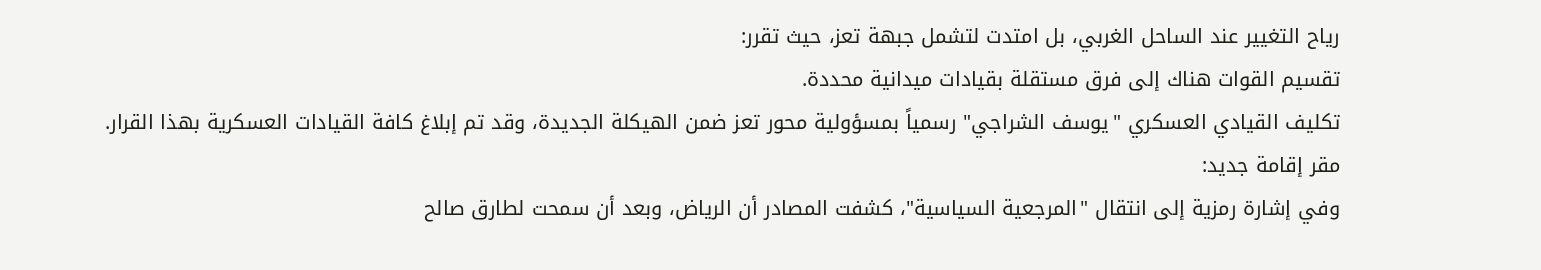رياح التغيير عند الساحل الغربي، بل امتدت لتشمل جبهة تعز، حيث تقرر:
تقسيم القوات هناك إلى فرق مستقلة بقيادات ميدانية محددة.
تكليف القيادي العسكري "يوسف الشراجي" رسمياً بمسؤولية محور تعز ضمن الهيكلة الجديدة، وقد تم إبلاغ كافة القيادات العسكرية بهذا القرار.
مقر إقامة جديد:
وفي إشارة رمزية إلى انتقال "المرجعية السياسية"، كشفت المصادر أن الرياض، وبعد أن سمحت لطارق صالح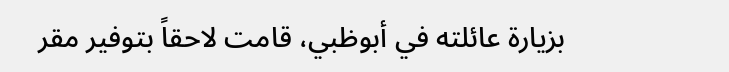بزيارة عائلته في أبوظبي، قامت لاحقاً بتوفير مقر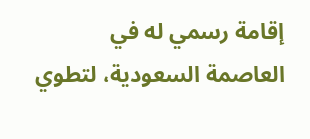إقامة رسمي له في العاصمة السعودية، لتطوي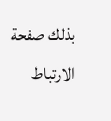بذلك صفحة الارتباط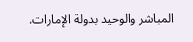المباشر والوحيد بدولة الإمارات.